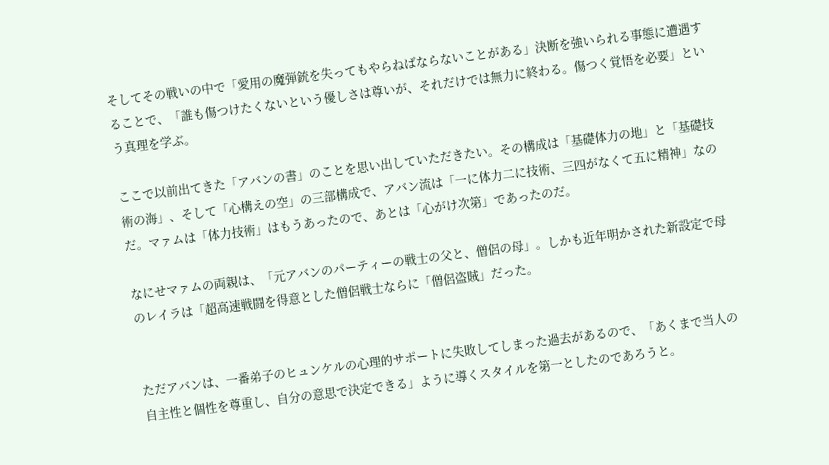そしてその戦いの中で「愛用の魔弾銃を失ってもやらねばならないことがある」決断を強いられる事態に遭遇することで、「誰も傷つけたくないという優しさは尊いが、それだけでは無力に終わる。傷つく覚悟を必要」という真理を学ぶ。

ここで以前出てきた「アバンの書」のことを思い出していただきたい。その構成は「基礎体力の地」と「基礎技術の海」、そして「心構えの空」の三部構成で、アバン流は「一に体力二に技術、三四がなくて五に精神」なのだ。マァムは「体力技術」はもうあったので、あとは「心がけ次第」であったのだ。

なにせマァムの両親は、「元アバンのパーティーの戦士の父と、僧侶の母」。しかも近年明かされた新設定で母のレイラは「超高速戦闘を得意とした僧侶戦士ならに「僧侶盗賊」だった。


ただアバンは、一番弟子のヒュンケルの心理的サポートに失敗してしまった過去があるので、「あくまで当人の自主性と個性を尊重し、自分の意思で決定できる」ように導くスタイルを第一としたのであろうと。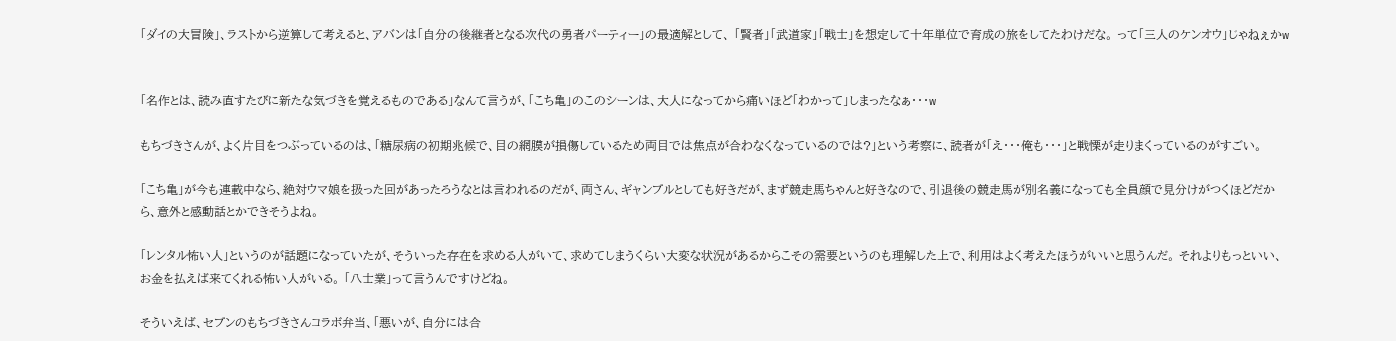「ダイの大冒険」、ラストから逆算して考えると、アバンは「自分の後継者となる次代の勇者パーティー」の最適解として、 「賢者」「武道家」「戦士」を想定して十年単位で育成の旅をしてたわけだな。 って「三人のケンオウ」じゃねぇかw


「名作とは、読み直すたびに新たな気づきを覚えるものである」なんて言うが、「こち亀」のこのシーンは、大人になってから痛いほど「わかって」しまったなぁ・・・w

もちづきさんが、よく片目をつぶっているのは、「糖尿病の初期兆候で、目の網膜が損傷しているため両目では焦点が合わなくなっているのでは?」という考察に、読者が「え・・・俺も・・・」と戦慄が走りまくっているのがすごい。

「こち亀」が今も連載中なら、絶対ウマ娘を扱った回があったろうなとは言われるのだが、両さん、ギャンブルとしても好きだが、まず競走馬ちゃんと好きなので、引退後の競走馬が別名義になっても全員顔で見分けがつくほどだから、意外と感動話とかできそうよね。

「レンタル怖い人」というのが話題になっていたが、そういった存在を求める人がいて、求めてしまうくらい大変な状況があるからこその需要というのも理解した上で、利用はよく考えたほうがいいと思うんだ。 それよりもっといい、お金を払えば来てくれる怖い人がいる。 「八士業」って言うんですけどね。

そういえば、セブンのもちづきさんコラボ弁当、「悪いが、自分には合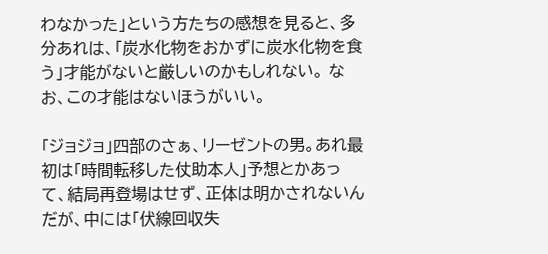わなかった」という方たちの感想を見ると、多分あれは、「炭水化物をおかずに炭水化物を食う」才能がないと厳しいのかもしれない。 なお、この才能はないほうがいい。

「ジョジョ」四部のさぁ、リーゼントの男。あれ最初は「時間転移した仗助本人」予想とかあって、結局再登場はせず、正体は明かされないんだが、中には「伏線回収失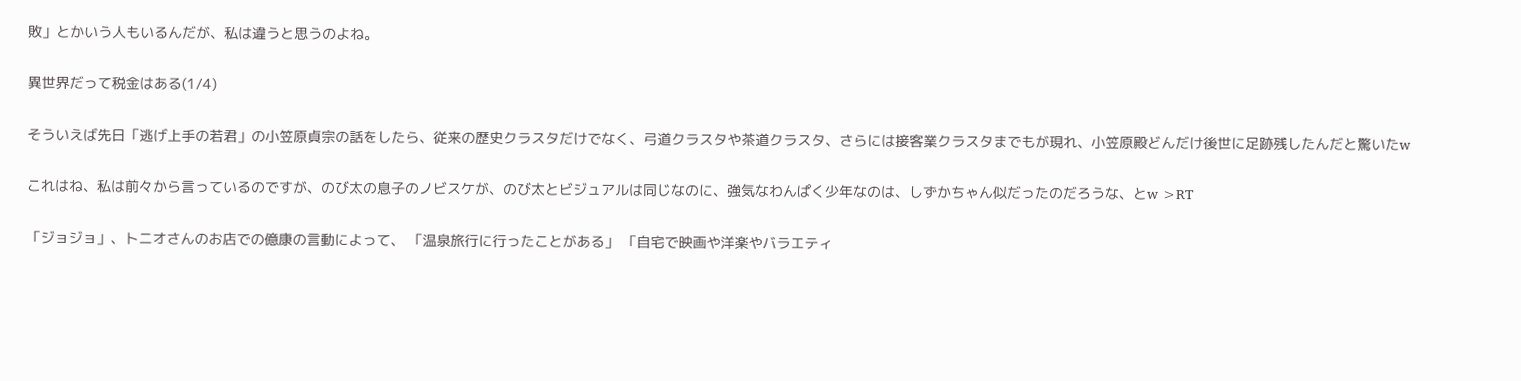敗」とかいう人もいるんだが、私は違うと思うのよね。

異世界だって税金はある(1/4)

そういえば先日「逃げ上手の若君」の小笠原貞宗の話をしたら、従来の歴史クラスタだけでなく、弓道クラスタや茶道クラスタ、さらには接客業クラスタまでもが現れ、小笠原殿どんだけ後世に足跡残したんだと驚いたw

これはね、私は前々から言っているのですが、のび太の息子のノビスケが、のび太とビジュアルは同じなのに、強気なわんぱく少年なのは、しずかちゃん似だったのだろうな、とw >RT

「ジョジョ」、トニオさんのお店での億康の言動によって、 「温泉旅行に行ったことがある」 「自宅で映画や洋楽やバラエティ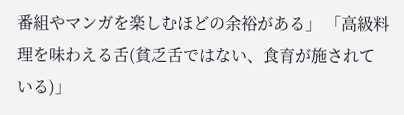番組やマンガを楽しむほどの余裕がある」 「高級料理を味わえる舌(貧乏舌ではない、食育が施されている)」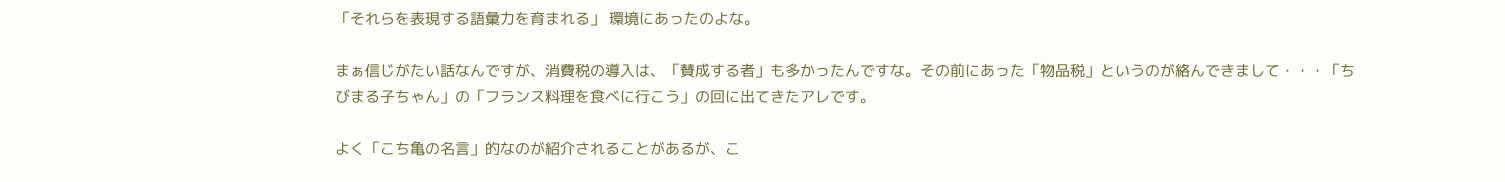「それらを表現する語彙力を育まれる」 環境にあったのよな。

まぁ信じがたい話なんですが、消費税の導入は、「賛成する者」も多かったんですな。その前にあった「物品税」というのが絡んできまして・・・「ちびまる子ちゃん」の「フランス料理を食べに行こう」の回に出てきたアレです。

よく「こち亀の名言」的なのが紹介されることがあるが、こ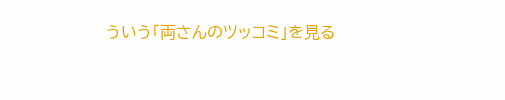ういう「両さんのツッコミ」を見る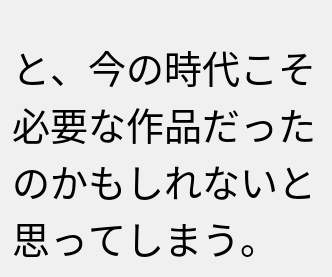と、今の時代こそ必要な作品だったのかもしれないと思ってしまう。